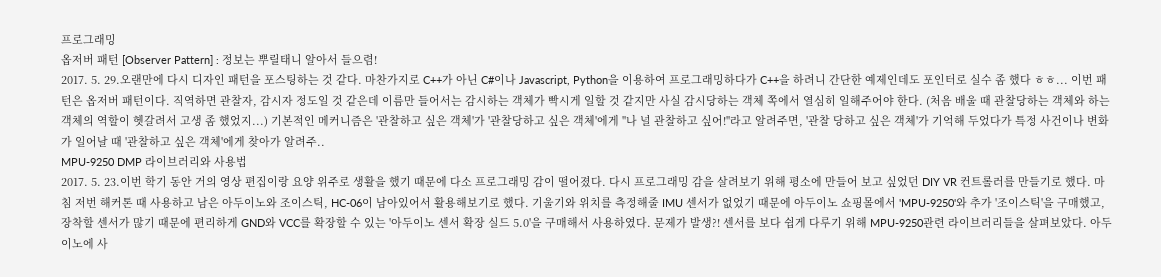프로그래밍
옵저버 패턴 [Observer Pattern] : 정보는 뿌릴태니 알아서 들으렴!
2017. 5. 29.오랜만에 다시 디자인 패턴을 포스팅하는 것 같다. 마찬가지로 C++가 아닌 C#이나 Javascript, Python을 이용하여 프로그래밍하다가 C++을 하려니 간단한 예제인데도 포인터로 실수 좀 했다 ㅎㅎ... 이번 패턴은 옵저버 패턴이다. 직역하면 관찰자, 감시자 정도일 것 같은데 이름만 들어서는 감시하는 객체가 빡시게 일할 것 같지만 사실 감시당하는 객체 쪽에서 열심히 일해주어야 한다. (처음 배울 때 관찰당하는 객체와 하는 객체의 역할이 헷갈려서 고생 좀 했었지...) 기본적인 메커니즘은 '관찰하고 싶은 객체'가 '관찰당하고 싶은 객체'에게 "나 널 관찰하고 싶어!"라고 알려주면, '관찰 당하고 싶은 객체'가 기억해 두었다가 특정 사건이나 변화가 일어날 때 '관찰하고 싶은 객체'에게 찾아가 알려주..
MPU-9250 DMP 라이브러리와 사용법
2017. 5. 23.이번 학기 동안 거의 영상 편집이랑 요양 위주로 생활을 했기 때문에 다소 프로그래밍 감이 떨어졌다. 다시 프로그래밍 감을 살려보기 위해 평소에 만들어 보고 싶었던 DIY VR 컨트롤러를 만들기로 했다. 마침 저번 해커톤 때 사용하고 남은 아두이노와 조이스틱, HC-06이 남아있어서 활용해보기로 했다. 기울기와 위치를 측정해줄 IMU 센서가 없었기 때문에 아두이노 쇼핑몰에서 'MPU-9250'와 추가 '조이스틱'을 구매했고, 장착할 센서가 많기 때문에 편리하게 GND와 VCC를 확장할 수 있는 '아두이노 센서 확장 실드 5.0'을 구매해서 사용하였다. 문제가 발생?! 센서를 보다 쉽게 다루기 위해 MPU-9250관련 라이브러리들을 살펴보았다. 아두이노에 사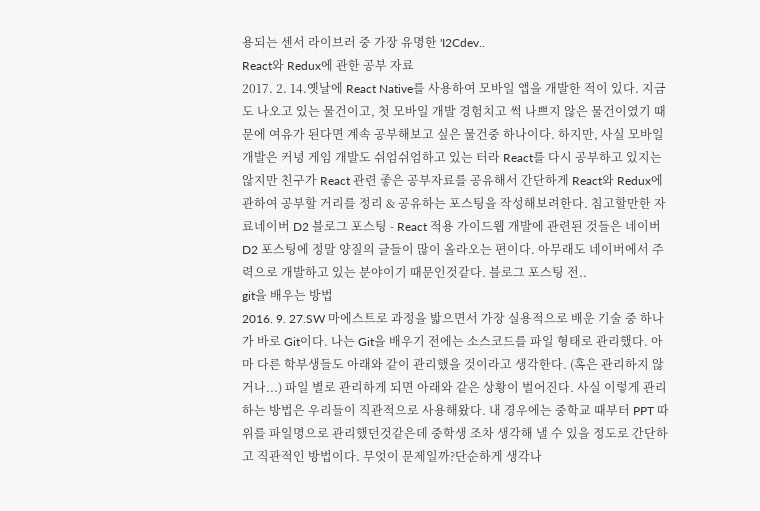용되는 센서 라이브러 중 가장 유명한 'I2Cdev..
React와 Redux에 관한 공부 자료
2017. 2. 14.옛날에 React Native를 사용하여 모바일 앱을 개발한 적이 있다. 지금도 나오고 있는 물건이고, 첫 모바일 개발 경험치고 썩 나쁘지 않은 물건이였기 때문에 여유가 된다면 계속 공부해보고 싶은 물건중 하나이다. 하지만, 사실 모바일 개발은 커녕 게임 개발도 쉬엄쉬엄하고 있는 터라 React를 다시 공부하고 있지는 않지만 친구가 React 관련 좋은 공부자료를 공유해서 간단하게 React와 Redux에 관하여 공부할 거리를 정리 & 공유하는 포스팅을 작성해보려한다. 침고할만한 자료네이버 D2 블로그 포스팅 - React 적용 가이드웹 개발에 관련된 것들은 네이버 D2 포스팅에 정말 양질의 글들이 많이 올라오는 편이다. 아무래도 네이버에서 주력으로 개발하고 있는 분야이기 때문인것같다. 블로그 포스팅 전..
git을 배우는 방법
2016. 9. 27.SW 마에스트로 과정을 밟으면서 가장 실용적으로 배운 기술 중 하나가 바로 Git이다. 나는 Git을 배우기 전에는 소스코드를 파일 형태로 관리했다. 아마 다른 학부생들도 아래와 같이 관리했을 것이라고 생각한다. (혹은 관리하지 않거나...) 파일 별로 관리하게 되면 아래와 같은 상황이 벌어진다. 사실 이렇게 관리하는 방법은 우리들이 직관적으로 사용해왔다. 내 경우에는 중학교 때부터 PPT 따위를 파일명으로 관리했던것같은데 중학생 조차 생각해 낼 수 있을 정도로 간단하고 직관적인 방법이다. 무엇이 문제일까?단순하게 생각나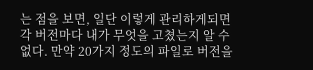는 점을 보면, 일단 이렇게 관리하게되면 각 버전마다 내가 무엇을 고쳤는지 알 수 없다. 만약 20가지 정도의 파일로 버전을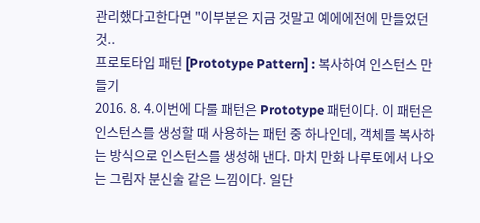관리했다고한다면 "이부분은 지금 것말고 예에에전에 만들었던 것..
프로토타입 패턴 [Prototype Pattern] : 복사하여 인스턴스 만들기
2016. 8. 4.이번에 다룰 패턴은 Prototype 패턴이다. 이 패턴은 인스턴스를 생성할 때 사용하는 패턴 중 하나인데, 객체를 복사하는 방식으로 인스턴스를 생성해 낸다. 마치 만화 나루토에서 나오는 그림자 분신술 같은 느낌이다. 일단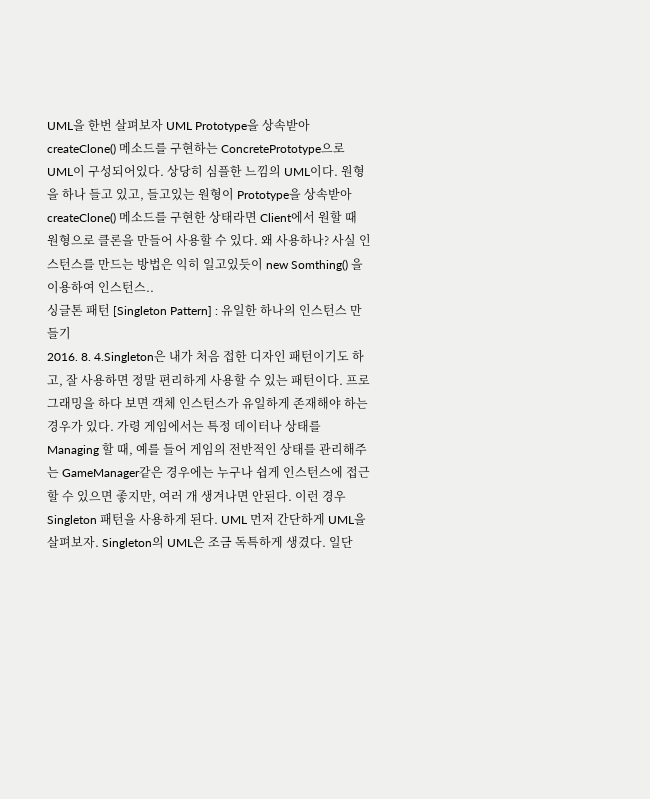UML을 한번 살펴보자 UML Prototype을 상속받아 createClone() 메소드를 구현하는 ConcretePrototype으로 UML이 구성되어있다. 상당히 심플한 느낌의 UML이다. 원형을 하나 들고 있고, 들고있는 원형이 Prototype을 상속받아 createClone() 메소드를 구현한 상태라면 Client에서 원할 때 원형으로 클론을 만들어 사용할 수 있다. 왜 사용하나? 사실 인스턴스를 만드는 방법은 익히 일고있듯이 new Somthing() 을 이용하여 인스턴스..
싱글톤 패턴 [Singleton Pattern] : 유일한 하나의 인스턴스 만들기
2016. 8. 4.Singleton은 내가 처음 접한 디자인 패턴이기도 하고, 잘 사용하면 정말 편리하게 사용할 수 있는 패턴이다. 프로그래밍을 하다 보면 객체 인스턴스가 유일하게 존재해야 하는 경우가 있다. 가령 게임에서는 특정 데이터나 상태를 Managing 할 때, 예를 들어 게임의 전반적인 상태를 관리해주는 GameManager같은 경우에는 누구나 쉽게 인스턴스에 접근할 수 있으면 좋지만, 여러 개 생겨나면 안된다. 이런 경우 Singleton 패턴을 사용하게 된다. UML 먼저 간단하게 UML을 살펴보자. Singleton의 UML은 조금 독특하게 생겼다. 일단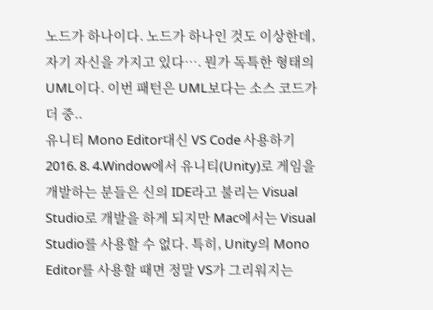노드가 하나이다. 노드가 하나인 것도 이상한데, 자기 자신을 가지고 있다…. 뭔가 독특한 형태의 UML이다. 이번 패턴은 UML보다는 소스 코드가 더 중..
유니티 Mono Editor대신 VS Code 사용하기
2016. 8. 4.Window에서 유니티(Unity)로 게임을 개발하는 분들은 신의 IDE라고 불리는 Visual Studio로 개발을 하게 되지만 Mac에서는 Visual Studio를 사용할 수 없다. 특히, Unity의 Mono Editor를 사용할 때면 정말 VS가 그리워지는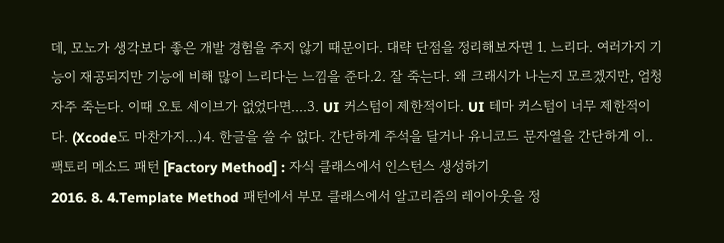데, 모노가 생각보다 좋은 개발 경험을 주지 않기 때문이다. 대략 단점을 정리해보자면 1. 느리다. 여러가지 기능이 재공되지만 기능에 비해 많이 느리다는 느낌을 준다.2. 잘 죽는다. 왜 크래시가 나는지 모르겠지만, 엄청 자주 죽는다. 이때 오토 세이브가 없었다면....3. UI 커스텀이 제한적이다. UI 테마 커스텀이 너무 제한적이다. (Xcode도 마찬가지...)4. 한글을 쓸 수 없다. 간단하게 주석을 달거나 유니코드 문자열을 간단하게 이..
팩토리 메소드 패턴 [Factory Method] : 자식 클래스에서 인스턴스 생성하기
2016. 8. 4.Template Method 패턴에서 부모 클래스에서 알고리즘의 레이아웃을 정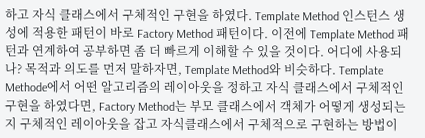하고 자식 클래스에서 구체적인 구현을 하였다. Template Method 인스턴스 생성에 적용한 패턴이 바로 Factory Method 패턴이다. 이전에 Template Method 패턴과 연계하여 공부하면 좀 더 빠르게 이해할 수 있을 것이다. 어디에 사용되나? 목적과 의도를 먼저 말하자면, Template Method와 비슷하다. Template Methode에서 어떤 알고리즘의 레이아웃을 정하고 자식 클래스에서 구체적인 구현을 하였다면, Factory Method는 부모 클래스에서 객체가 어떻게 생성되는지 구체적인 레이아웃을 잡고 자식클래스에서 구체적으로 구현하는 방법이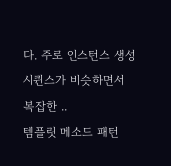다. 주로 인스턴스 생성 시퀸스가 비슷하면서 복잡한 ..
템플릿 메소드 패턴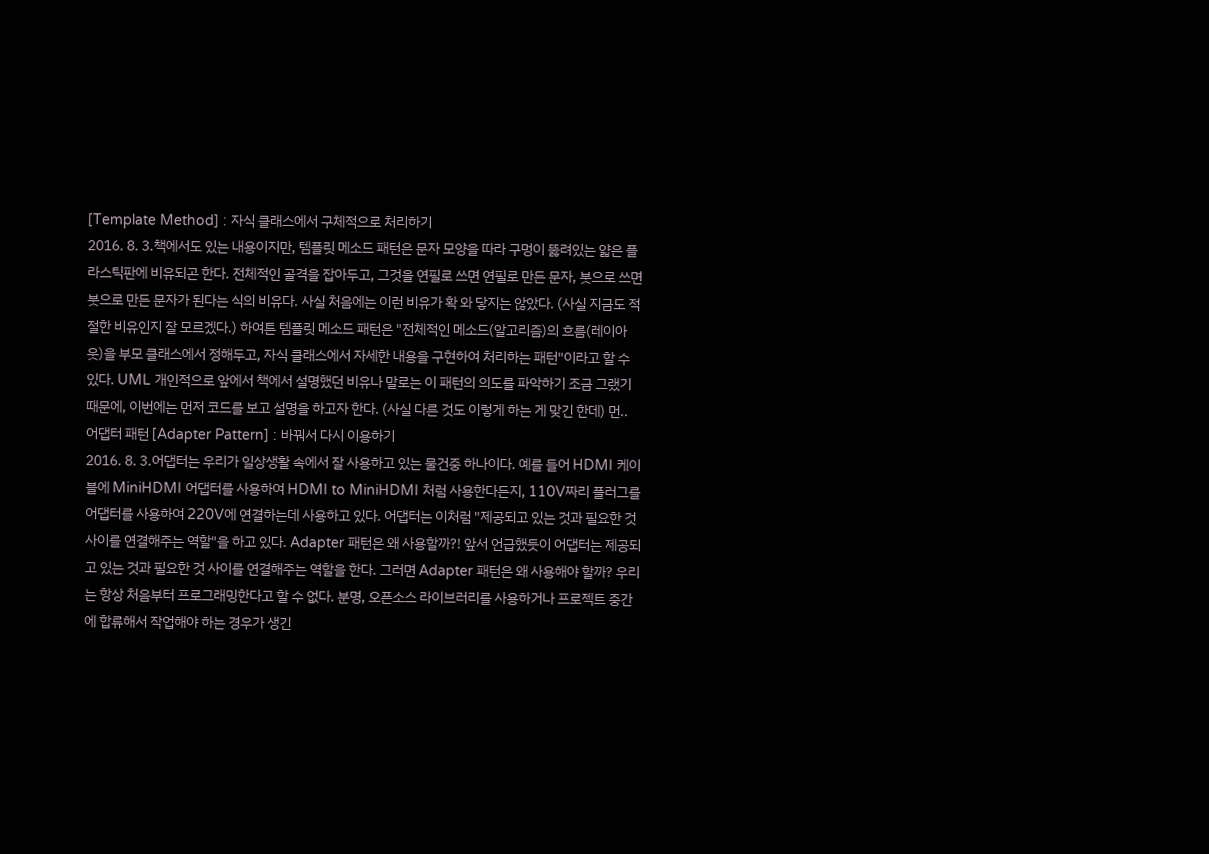[Template Method] : 자식 클래스에서 구체적으로 처리하기
2016. 8. 3.책에서도 있는 내용이지만, 템플릿 메소드 패턴은 문자 모양을 따라 구멍이 뚫려있는 얇은 플라스틱판에 비유되곤 한다. 전체적인 골격을 잡아두고, 그것을 연필로 쓰면 연필로 만든 문자, 붓으로 쓰면 붓으로 만든 문자가 된다는 식의 비유다. 사실 처음에는 이런 비유가 확 와 닿지는 않았다. (사실 지금도 적절한 비유인지 잘 모르겠다.) 하여튼 템플릿 메소드 패턴은 "전체적인 메소드(알고리즘)의 흐름(레이아웃)을 부모 클래스에서 정해두고, 자식 클래스에서 자세한 내용을 구현하여 처리하는 패턴"이라고 할 수 있다. UML 개인적으로 앞에서 책에서 설명했던 비유나 말로는 이 패턴의 의도를 파악하기 조금 그랬기 때문에, 이번에는 먼저 코드를 보고 설명을 하고자 한다. (사실 다른 것도 이렇게 하는 게 맞긴 한데) 먼..
어댑터 패턴 [Adapter Pattern] : 바꿔서 다시 이용하기
2016. 8. 3.어댑터는 우리가 일상생활 속에서 잘 사용하고 있는 물건중 하나이다. 예를 들어 HDMI 케이블에 MiniHDMI 어댑터를 사용하여 HDMI to MiniHDMI 처럼 사용한다든지, 110V짜리 플러그를 어댑터를 사용하여 220V에 연결하는데 사용하고 있다. 어댑터는 이처럼 "제공되고 있는 것과 필요한 것 사이를 연결해주는 역할"을 하고 있다. Adapter 패턴은 왜 사용할까?! 앞서 언급했듯이 어댑터는 제공되고 있는 것과 필요한 것 사이를 연결해주는 역할을 한다. 그러면 Adapter 패턴은 왜 사용해야 할까? 우리는 항상 처음부터 프로그래밍한다고 할 수 없다. 분명, 오픈소스 라이브러리를 사용하거나 프로젝트 중간에 합류해서 작업해야 하는 경우가 생긴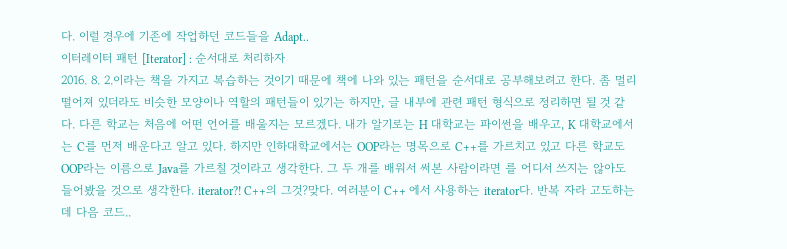다. 이럴 경우에 기존에 작업하던 코드들을 Adapt..
이터레이터 패턴 [Iterator] : 순서대로 처리하자
2016. 8. 2.이라는 책을 가지고 복습하는 것이기 때문에 책에 나와 있는 패턴을 순서대로 공부해보려고 한다. 좀 멀리 떨어져 있더라도 비슷한 모양이나 역할의 패턴들이 있기는 하지만, 글 내부에 관련 패턴 형식으로 정리하면 될 것 같다. 다른 학교는 처음에 어떤 언어를 배울지는 모르겠다. 내가 알기로는 H 대학교는 파이썬을 배우고, K 대학교에서는 C를 먼저 배운다고 알고 있다. 하지만 인하대학교에서는 OOP라는 명목으로 C++를 가르치고 있고 다른 학교도 OOP라는 이름으로 Java를 가르칠 것이라고 생각한다. 그 두 개를 배워서 써본 사람이라면 를 어디서 쓰지는 않아도 들어봤을 것으로 생각한다. iterator?! C++의 그것?맞다. 여러분이 C++ 에서 사용하는 iterator다. 반복 자라 고도하는데 다음 코드..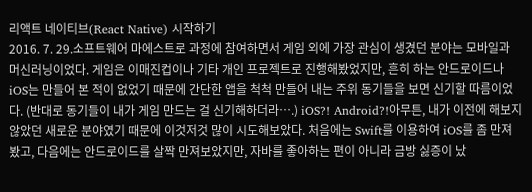리액트 네이티브(React Native) 시작하기
2016. 7. 29.소프트웨어 마에스트로 과정에 참여하면서 게임 외에 가장 관심이 생겼던 분야는 모바일과 머신러닝이었다. 게임은 이매진컵이나 기타 개인 프로젝트로 진행해봤었지만, 흔히 하는 안드로이드나 iOS는 만들어 본 적이 없었기 때문에 간단한 앱을 척척 만들어 내는 주위 동기들을 보면 신기할 따름이었다. (반대로 동기들이 내가 게임 만드는 걸 신기해하더라….) iOS?! Android?!아무튼, 내가 이전에 해보지 않았던 새로운 분야였기 때문에 이것저것 많이 시도해보았다. 처음에는 Swift를 이용하여 iOS를 좀 만져봤고, 다음에는 안드로이드를 살짝 만져보았지만, 자바를 좋아하는 편이 아니라 금방 싫증이 났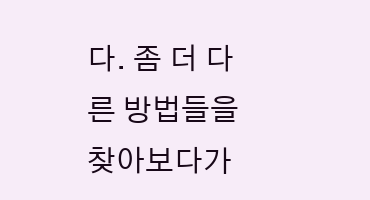다. 좀 더 다른 방법들을 찾아보다가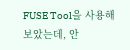FUSE Tool을 사용해 보았는데, 안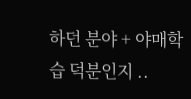하던 분야 + 야매학습 덕분인지 ..